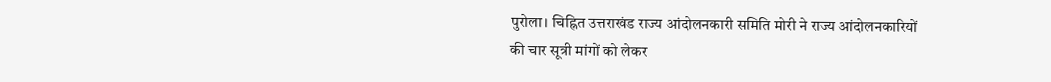पुरोला। चिह्नित उत्तराखंड राज्य आंदोलनकारी समिति मोरी ने राज्य आंदोलनकारियों की चार सूत्री मांगों को लेकर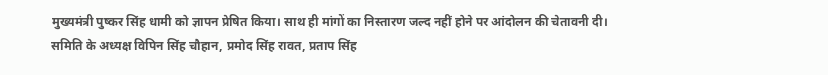मुख्यमंत्री पुष्कर सिंह धामी को ज्ञापन प्रेषित किया। साथ ही मांगों का निस्तारण जल्द नहीं होने पर आंदोलन की चेतावनी दी।
समिति के अध्यक्ष विपिन सिंह चौहान, प्रमोद सिंह रावत, प्रताप सिंह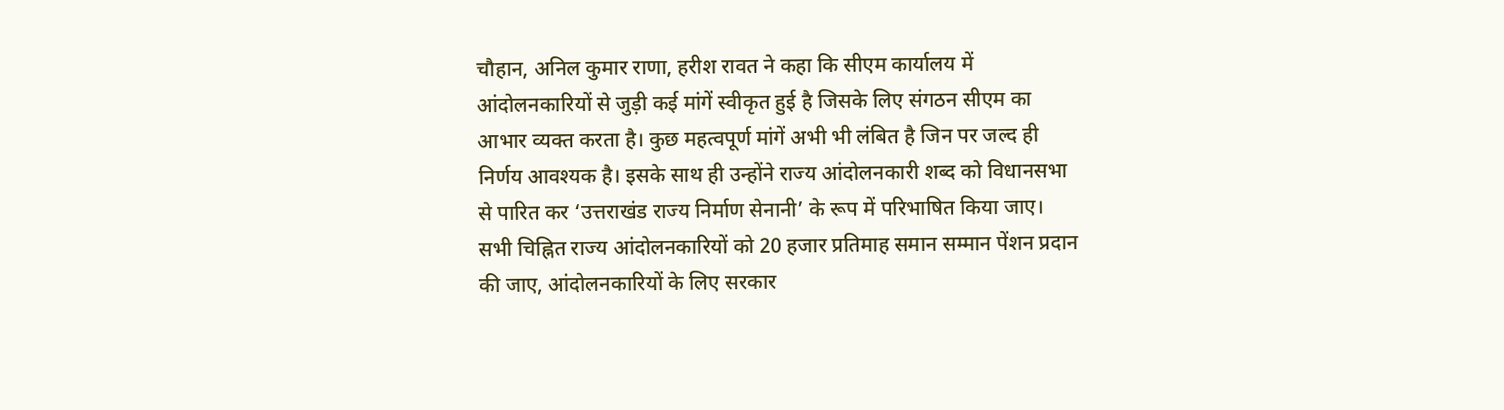चौहान, अनिल कुमार राणा, हरीश रावत ने कहा कि सीएम कार्यालय में आंदोलनकारियों से जुड़ी कई मांगें स्वीकृत हुई है जिसके लिए संगठन सीएम का आभार व्यक्त करता है। कुछ महत्वपूर्ण मांगें अभी भी लंबित है जिन पर जल्द ही निर्णय आवश्यक है। इसके साथ ही उन्होंने राज्य आंदोलनकारी शब्द को विधानसभा से पारित कर ‘उत्तराखंड राज्य निर्माण सेनानी’ के रूप में परिभाषित किया जाए।
सभी चिह्नित राज्य आंदोलनकारियों को 20 हजार प्रतिमाह समान सम्मान पेंशन प्रदान की जाए, आंदोलनकारियों के लिए सरकार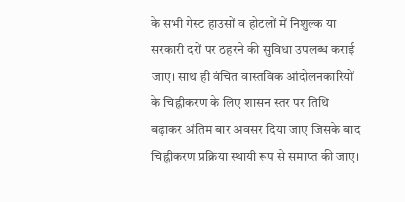के सभी गेस्ट हाउसों व होटलों में निशुल्क या सरकारी दरों पर ठहरने की सुविधा उपलब्ध कराई जाए। साथ ही वंचित वास्तविक आंदोलनकारियों के चिह्नीकरण के लिए शासन स्तर पर तिथि बढ़ाकर अंतिम बार अवसर दिया जाए जिसके बाद चिह्नीकरण प्रक्रिया स्थायी रूप से समाप्त की जाए।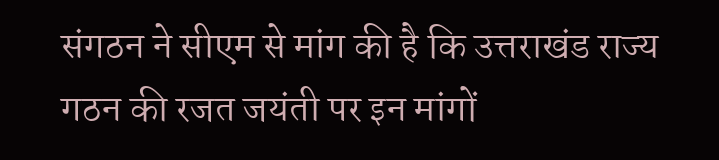संगठन ने सीएम से मांग की है कि उत्तराखंड राज्य गठन की रजत जयंती पर इन मांगों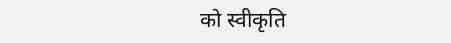को स्वीकृति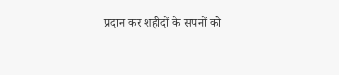प्रदान कर शहीदों के सपनों को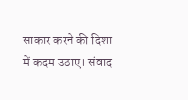साकार करने की दिशा में कदम उठाए। संवाद